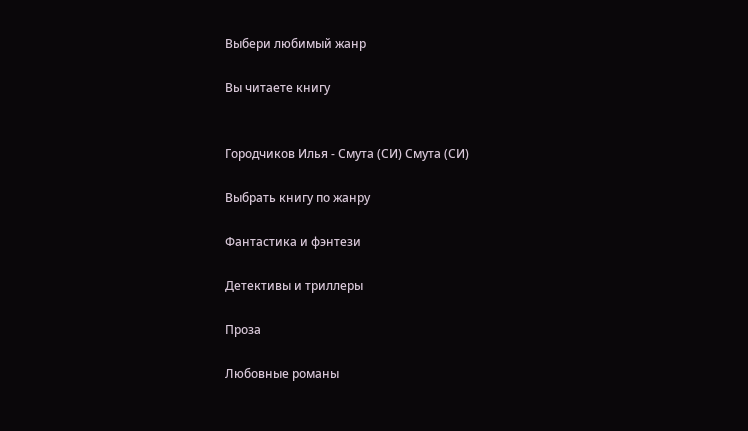Выбери любимый жанр

Вы читаете книгу


Городчиков Илья - Смута (СИ) Смута (СИ)

Выбрать книгу по жанру

Фантастика и фэнтези

Детективы и триллеры

Проза

Любовные романы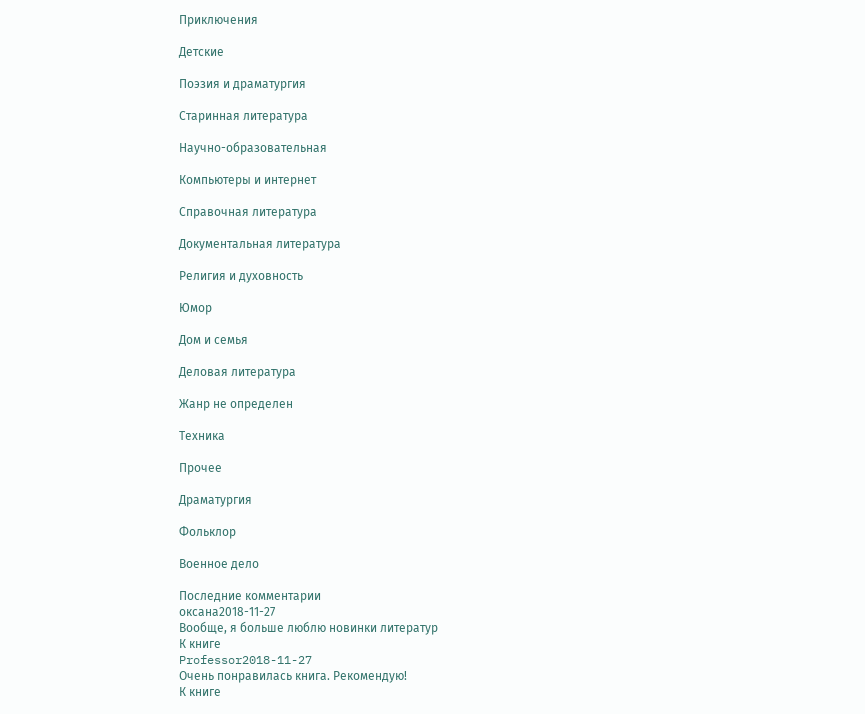Приключения

Детские

Поэзия и драматургия

Старинная литература

Научно-образовательная

Компьютеры и интернет

Справочная литература

Документальная литература

Религия и духовность

Юмор

Дом и семья

Деловая литература

Жанр не определен

Техника

Прочее

Драматургия

Фольклор

Военное дело

Последние комментарии
оксана2018-11-27
Вообще, я больше люблю новинки литератур
К книге
Professor2018-11-27
Очень понравилась книга. Рекомендую!
К книге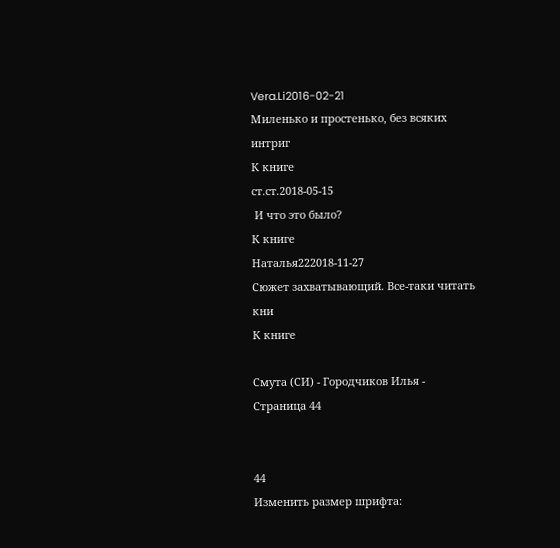Vera.Li2016-02-21
Миленько и простенько, без всяких интриг
К книге
ст.ст.2018-05-15
 И что это было?
К книге
Наталья222018-11-27
Сюжет захватывающий. Все-таки читать кни
К книге

Смута (СИ) - Городчиков Илья - Страница 44


44
Изменить размер шрифта: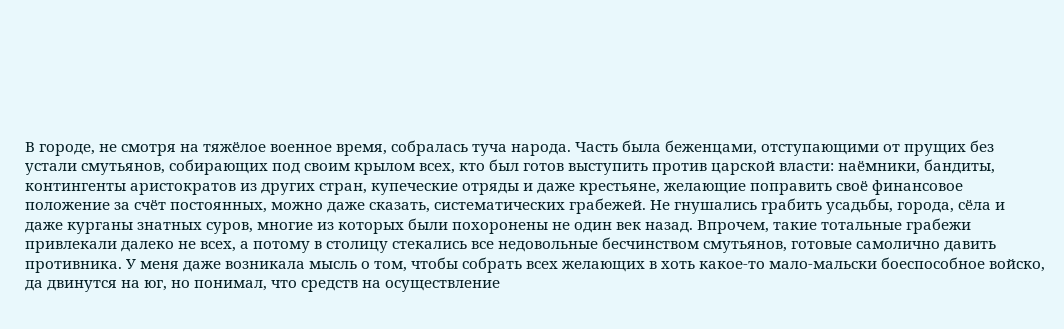В городе, не смотря на тяжёлое военное время, собралась туча народа. Часть была беженцами, отступающими от прущих без устали смутьянов, собирающих под своим крылом всех, кто был готов выступить против царской власти: наёмники, бандиты, контингенты аристократов из других стран, купеческие отряды и даже крестьяне, желающие поправить своё финансовое положение за счёт постоянных, можно даже сказать, систематических грабежей. Не гнушались грабить усадьбы, города, сёла и даже курганы знатных суров, многие из которых были похоронены не один век назад. Впрочем, такие тотальные грабежи привлекали далеко не всех, а потому в столицу стекались все недовольные бесчинством смутьянов, готовые самолично давить противника. У меня даже возникала мысль о том, чтобы собрать всех желающих в хоть какое-то мало-мальски боеспособное войско, да двинутся на юг, но понимал, что средств на осуществление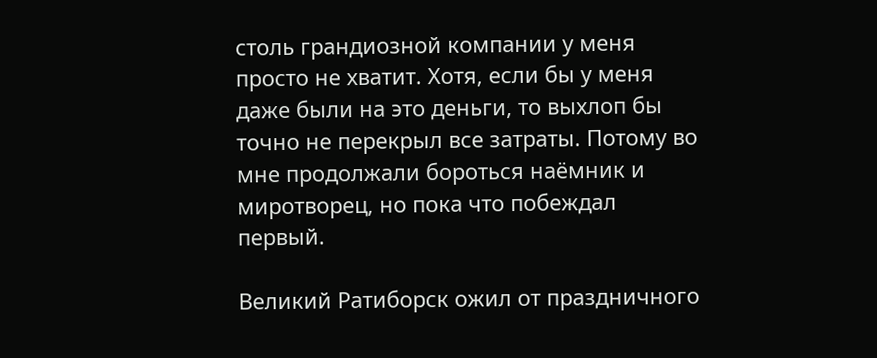столь грандиозной компании у меня просто не хватит. Хотя, если бы у меня даже были на это деньги, то выхлоп бы точно не перекрыл все затраты. Потому во мне продолжали бороться наёмник и миротворец, но пока что побеждал первый.

Великий Ратиборск ожил от праздничного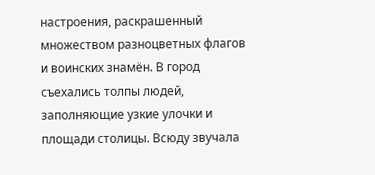настроения, раскрашенный множеством разноцветных флагов и воинских знамён. В город съехались толпы людей, заполняющие узкие улочки и площади столицы. Всюду звучала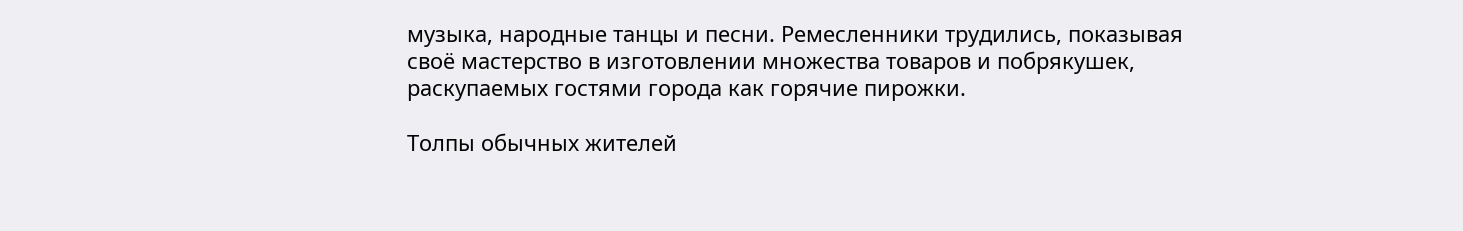музыка, народные танцы и песни. Ремесленники трудились, показывая своё мастерство в изготовлении множества товаров и побрякушек, раскупаемых гостями города как горячие пирожки.

Толпы обычных жителей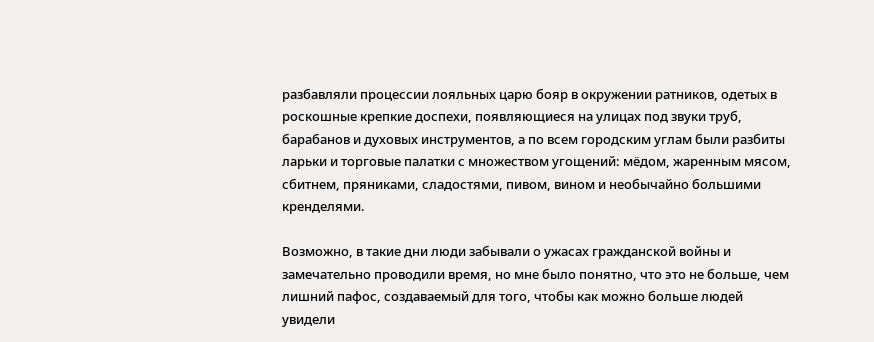разбавляли процессии лояльных царю бояр в окружении ратников, одетых в роскошные крепкие доспехи, появляющиеся на улицах под звуки труб, барабанов и духовых инструментов, а по всем городским углам были разбиты ларьки и торговые палатки с множеством угощений: мёдом, жаренным мясом, сбитнем, пряниками, сладостями, пивом, вином и необычайно большими кренделями.

Возможно, в такие дни люди забывали о ужасах гражданской войны и замечательно проводили время, но мне было понятно, что это не больше, чем лишний пафос, создаваемый для того, чтобы как можно больше людей увидели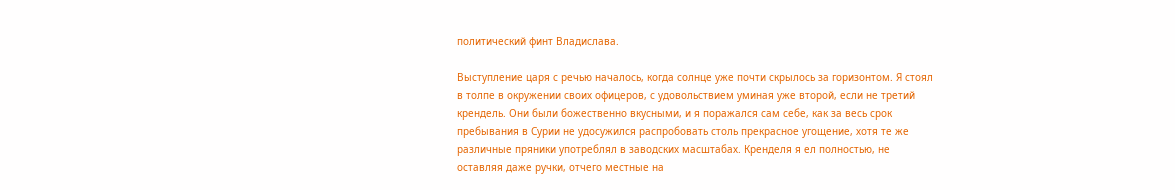политический финт Владислава.

Выступление царя с речью началось, когда солнце уже почти скрылось за горизонтом. Я стоял в толпе в окружении своих офицеров, с удовольствием уминая уже второй, если не третий крендель. Они были божественно вкусными, и я поражался сам себе, как за весь срок пребывания в Сурии не удосужился распробовать столь прекрасное угощение, хотя те же различные пряники употреблял в заводских масштабах. Кренделя я ел полностью, не оставляя даже ручки, отчего местные на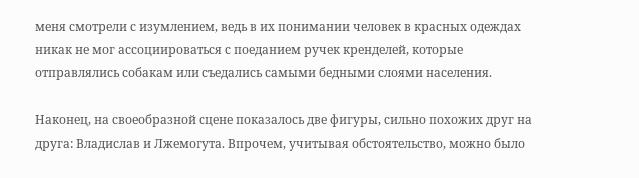меня смотрели с изумлением, ведь в их понимании человек в красных одеждах никак не мог ассоциироваться с поеданием ручек кренделей, которые отправлялись собакам или съедались самыми бедными слоями населения.

Наконец, на своеобразной сцене показалось две фигуры, сильно похожих друг на друга: Владислав и Лжемогута. Впрочем, учитывая обстоятельство, можно было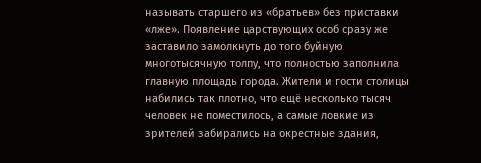называть старшего из «братьев» без приставки «лже». Появление царствующих особ сразу же заставило замолкнуть до того буйную многотысячную толпу, что полностью заполнила главную площадь города. Жители и гости столицы набились так плотно, что ещё несколько тысяч человек не поместилось, а самые ловкие из зрителей забирались на окрестные здания,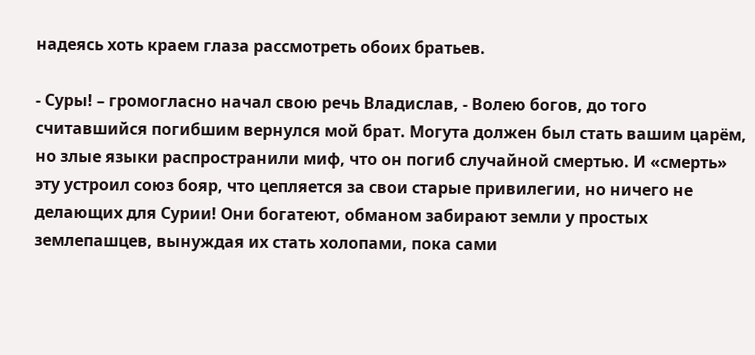надеясь хоть краем глаза рассмотреть обоих братьев.

- Суры! – громогласно начал свою речь Владислав, - Волею богов, до того считавшийся погибшим вернулся мой брат. Могута должен был стать вашим царём, но злые языки распространили миф, что он погиб случайной смертью. И «смерть» эту устроил союз бояр, что цепляется за свои старые привилегии, но ничего не делающих для Сурии! Они богатеют, обманом забирают земли у простых землепашцев, вынуждая их стать холопами, пока сами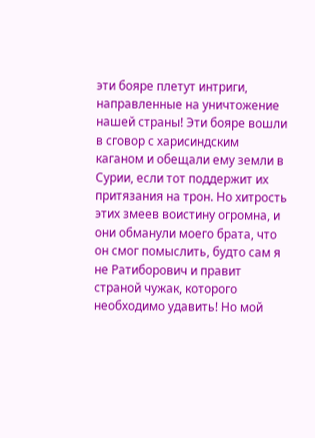эти бояре плетут интриги, направленные на уничтожение нашей страны! Эти бояре вошли в сговор с харисиндским каганом и обещали ему земли в Сурии, если тот поддержит их притязания на трон. Но хитрость этих змеев воистину огромна, и они обманули моего брата, что он смог помыслить, будто сам я не Ратиборович и правит страной чужак, которого необходимо удавить! Но мой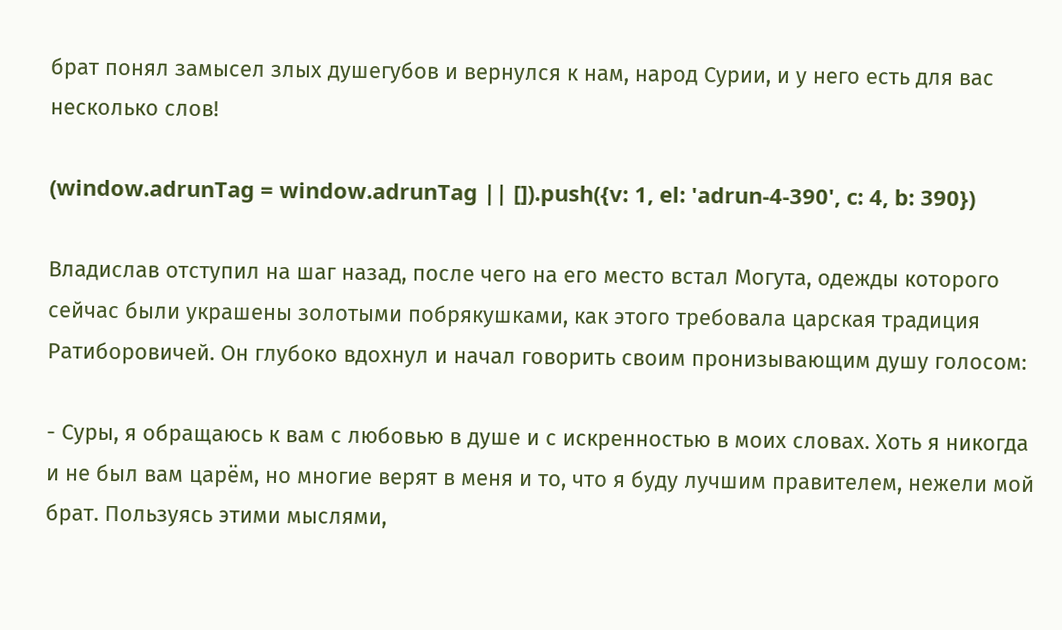брат понял замысел злых душегубов и вернулся к нам, народ Сурии, и у него есть для вас несколько слов!

(window.adrunTag = window.adrunTag || []).push({v: 1, el: 'adrun-4-390', c: 4, b: 390})

Владислав отступил на шаг назад, после чего на его место встал Могута, одежды которого сейчас были украшены золотыми побрякушками, как этого требовала царская традиция Ратиборовичей. Он глубоко вдохнул и начал говорить своим пронизывающим душу голосом:

- Суры, я обращаюсь к вам с любовью в душе и с искренностью в моих словах. Хоть я никогда и не был вам царём, но многие верят в меня и то, что я буду лучшим правителем, нежели мой брат. Пользуясь этими мыслями,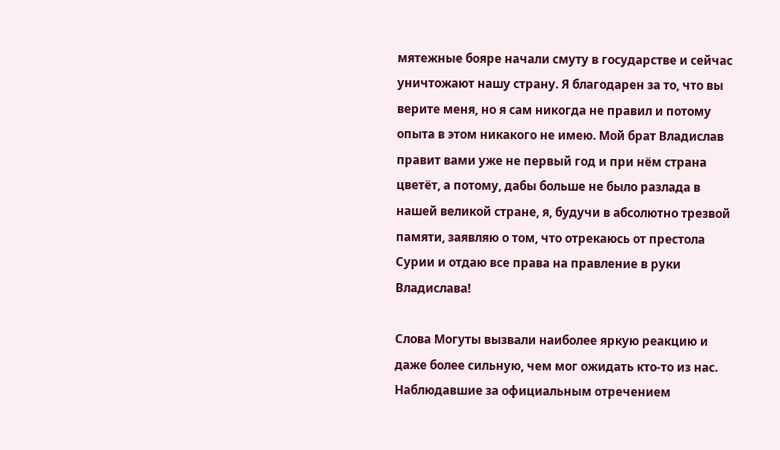мятежные бояре начали смуту в государстве и сейчас уничтожают нашу страну. Я благодарен за то, что вы верите меня, но я сам никогда не правил и потому опыта в этом никакого не имею. Мой брат Владислав правит вами уже не первый год и при нём страна цветёт, а потому, дабы больше не было разлада в нашей великой стране, я, будучи в абсолютно трезвой памяти, заявляю о том, что отрекаюсь от престола Сурии и отдаю все права на правление в руки Владислава!

Слова Могуты вызвали наиболее яркую реакцию и даже более сильную, чем мог ожидать кто-то из нас. Наблюдавшие за официальным отречением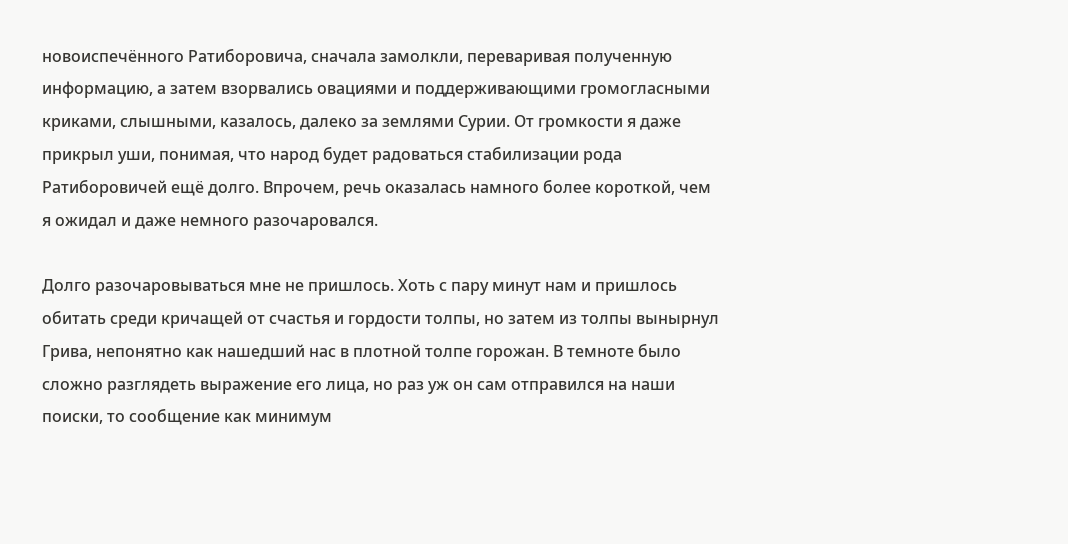новоиспечённого Ратиборовича, сначала замолкли, переваривая полученную информацию, а затем взорвались овациями и поддерживающими громогласными криками, слышными, казалось, далеко за землями Сурии. От громкости я даже прикрыл уши, понимая, что народ будет радоваться стабилизации рода Ратиборовичей ещё долго. Впрочем, речь оказалась намного более короткой, чем я ожидал и даже немного разочаровался.

Долго разочаровываться мне не пришлось. Хоть с пару минут нам и пришлось обитать среди кричащей от счастья и гордости толпы, но затем из толпы вынырнул Грива, непонятно как нашедший нас в плотной толпе горожан. В темноте было сложно разглядеть выражение его лица, но раз уж он сам отправился на наши поиски, то сообщение как минимум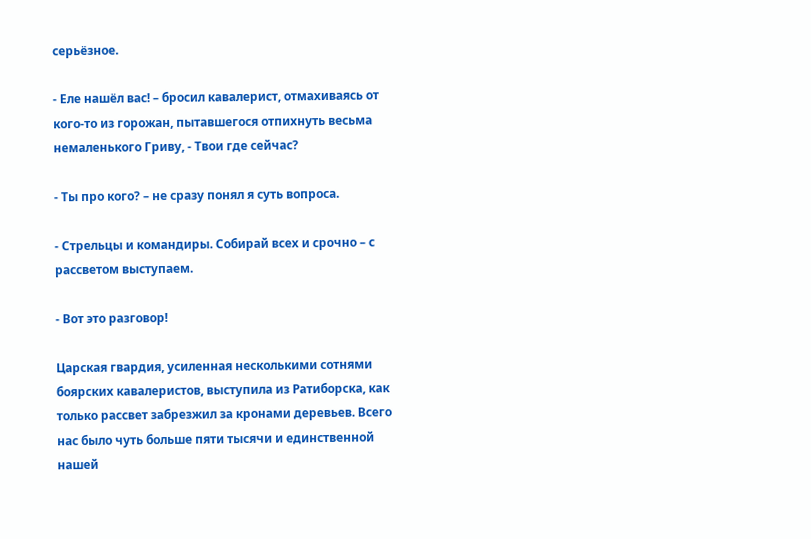серьёзное.

- Еле нашёл вас! – бросил кавалерист, отмахиваясь от кого-то из горожан, пытавшегося отпихнуть весьма немаленького Гриву, - Твои где сейчас?

- Ты про кого? – не сразу понял я суть вопроса.

- Стрельцы и командиры. Собирай всех и срочно – с рассветом выступаем.

- Вот это разговор!

Царская гвардия, усиленная несколькими сотнями боярских кавалеристов, выступила из Ратиборска, как только рассвет забрезжил за кронами деревьев. Всего нас было чуть больше пяти тысячи и единственной нашей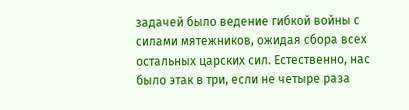задачей было ведение гибкой войны с силами мятежников, ожидая сбора всех остальных царских сил. Естественно, нас было этак в три, если не четыре раза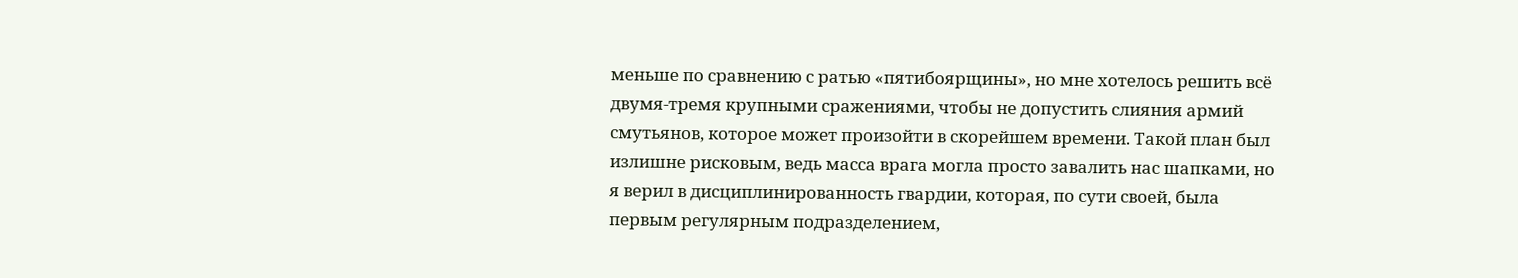меньше по сравнению с ратью «пятибоярщины», но мне хотелось решить всё двумя-тремя крупными сражениями, чтобы не допустить слияния армий смутьянов, которое может произойти в скорейшем времени. Такой план был излишне рисковым, ведь масса врага могла просто завалить нас шапками, но я верил в дисциплинированность гвардии, которая, по сути своей, была первым регулярным подразделением,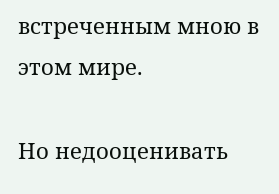встреченным мною в этом мире.

Но недооценивать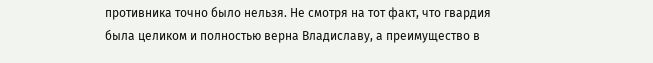противника точно было нельзя. Не смотря на тот факт, что гвардия была целиком и полностью верна Владиславу, а преимущество в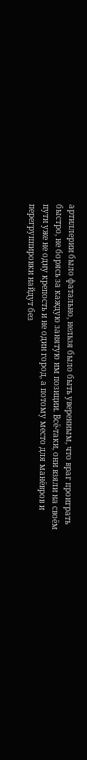артиллерии было фатально, нельзя было быть уверенным, что враг проиграть быстро, не борясь за каждую занятую им позиции. Всё-таки, они взяли на своём пути уже не одну крепость и не один город, а потому место для манёвров и перегруппировки найдут без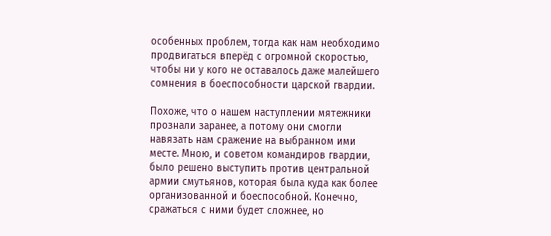особенных проблем, тогда как нам необходимо продвигаться вперёд с огромной скоростью, чтобы ни у кого не оставалось даже малейшего сомнения в боеспособности царской гвардии.

Похоже, что о нашем наступлении мятежники прознали заранее, а потому они смогли навязать нам сражение на выбранном ими месте. Мною, и советом командиров гвардии, было решено выступить против центральной армии смутьянов, которая была куда как более организованной и боеспособной. Конечно, сражаться с ними будет сложнее, но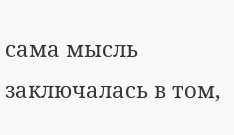сама мысль заключалась в том,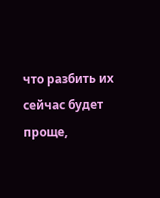что разбить их сейчас будет проще,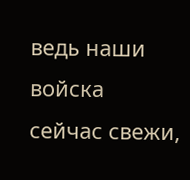ведь наши войска сейчас свежи,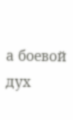а боевой дух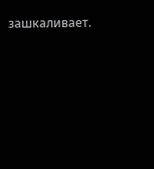зашкаливает.